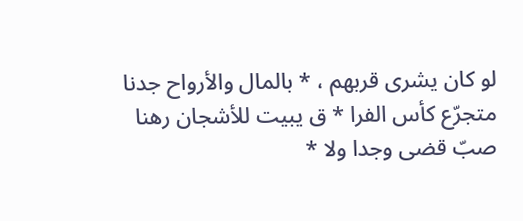لو كان يشرى قربهم ، * بالمال والأرواح جدنا
متجرّع كأس الفرا * ق يبيت للأشجان رهنا
صبّ قضى وجدا ولا *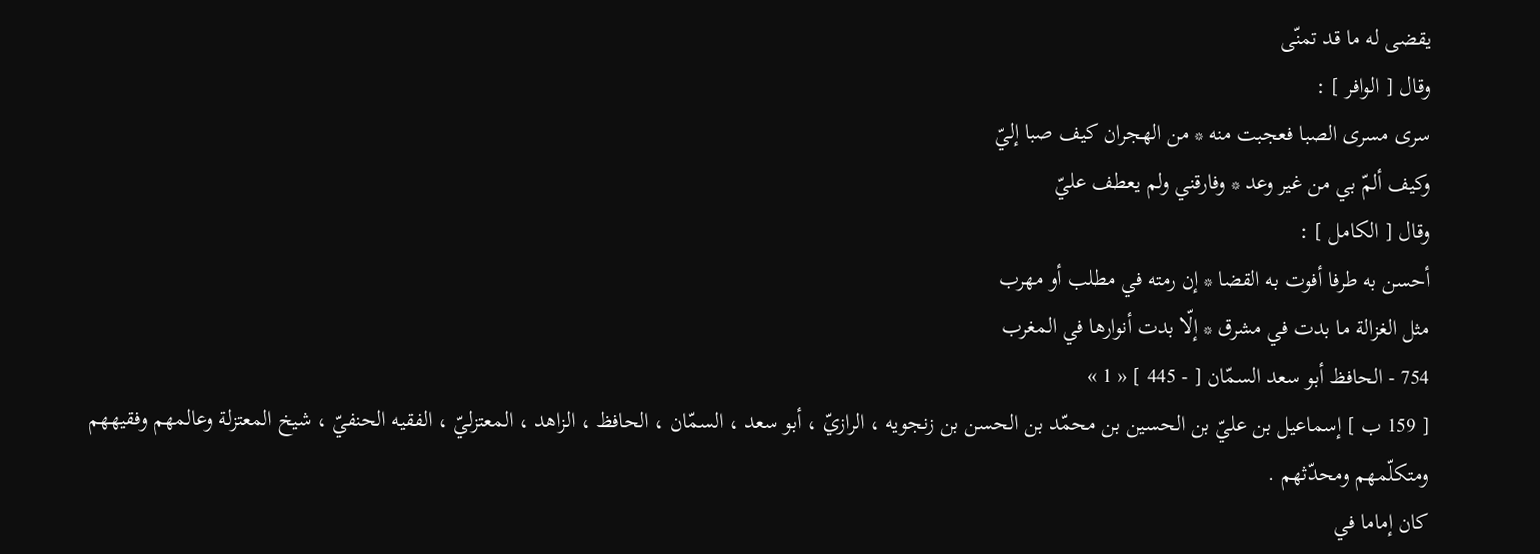يقضى له ما قد تمنّى
وقال [ الوافر ] :
سرى مسرى الصبا فعجبت منه * من الهجران كيف صبا إليّ
وكيف ألمّ بي من غير وعد * وفارقني ولم يعطف عليّ
وقال [ الكامل ] :
أحسن به طرفا أفوت به القضا * إن رمته في مطلب أو مهرب
مثل الغزالة ما بدت في مشرق * إلّا بدت أنوارها في المغرب
754 - الحافظ أبو سعد السمّان [ - 445 ] « 1 »
[ 159 ب ] إسماعيل بن عليّ بن الحسين بن محمّد بن الحسن بن زنجويه ، الرازيّ ، أبو سعد ، السمّان ، الحافظ ، الزاهد ، المعتزليّ ، الفقيه الحنفيّ ، شيخ المعتزلة وعالمهم وفقيههم ومتكلّمهم ومحدّثهم .
كان إماما في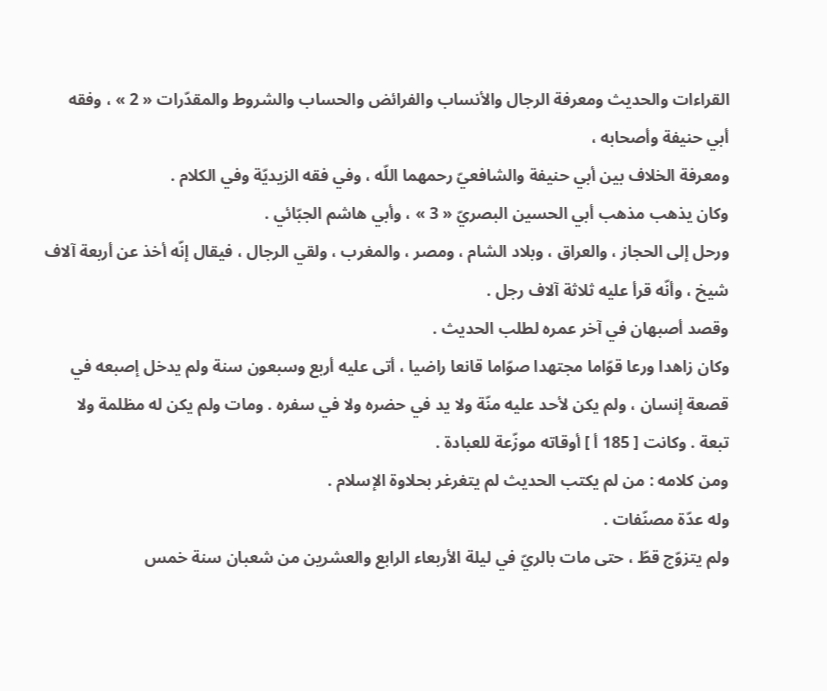القراءات والحديث ومعرفة الرجال والأنساب والفرائض والحساب والشروط والمقدّرات « 2 » ، وفقه أبي حنيفة وأصحابه ،
ومعرفة الخلاف بين أبي حنيفة والشافعيّ رحمهما اللّه ، وفي فقه الزيديّة وفي الكلام .
وكان يذهب مذهب أبي الحسين البصريّ « 3 » ، وأبي هاشم الجبّائي .
ورحل إلى الحجاز ، والعراق ، وبلاد الشام ، ومصر ، والمغرب ، ولقي الرجال ، فيقال إنّه أخذ عن أربعة آلاف شيخ ، وأنّه قرأ عليه ثلاثة آلاف رجل .
وقصد أصبهان في آخر عمره لطلب الحديث .
وكان زاهدا ورعا قوّاما مجتهدا صوّاما قانعا راضيا ، أتى عليه أربع وسبعون سنة ولم يدخل إصبعه في قصعة إنسان ، ولم يكن لأحد عليه منّة ولا يد في حضره ولا في سفره . ومات ولم يكن له مظلمة ولا تبعة . وكانت [ 185 أ ] أوقاته موزّعة للعبادة .
ومن كلامه : من لم يكتب الحديث لم يتغرغر بحلاوة الإسلام .
وله عدّة مصنّفات .
ولم يتزوّج قطّ ، حتى مات بالريّ في ليلة الأربعاء الرابع والعشرين من شعبان سنة خمس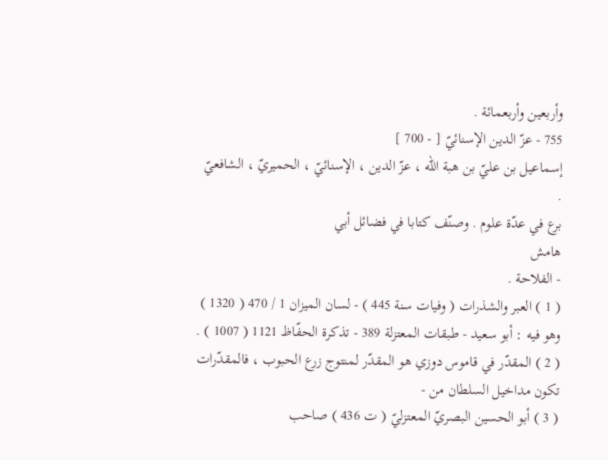وأربعين وأربعمائة .
755 - عزّ الدين الإسنائيّ [ - 700 ]
إسماعيل بن عليّ بن هبة اللّه ، عزّ الدين ، الإسنائيّ ، الحميريّ ، الشافعيّ .
برع في عدّة علوم . وصنّف كتابا في فضائل أبي
هامش
- الفلاحة .
( 1 ) العبر والشذرات ( وفيات سنة 445 ) - لسان الميزان 1 / 470 ( 1320 ) وهو فيه : أبو سعيد - طبقات المعتزلة 389 - تذكرة الحفّاظ 1121 ( 1007 ) .
( 2 ) المقدّر في قاموس دوزي هو المقدّر لمنتوج زرع الحبوب ، فالمقدّرات تكون مداخيل السلطان من -
( 3 ) أبو الحسين البصريّ المعتزليّ ( ت 436 ) صاحب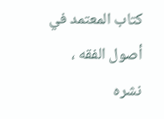كتاب المعتمد في أصول الفقه ، نشره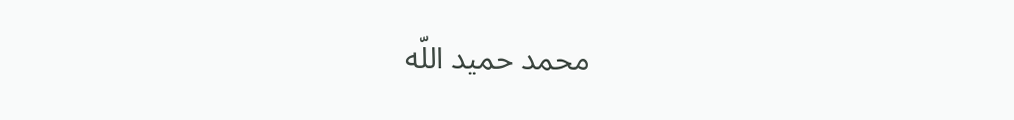محمد حميد اللّه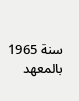سنة 1965 بالمعهد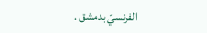الفرنسيّ بدمشق .